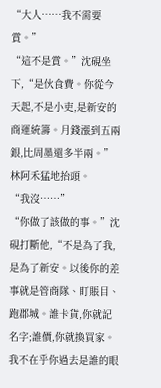“大人……我不需要賞。”
“這不是賞。”沈硯坐下,“是伙食費。你從今天起,不是小吏,是新安的商運統籌。月錢漲到五兩銀,比周墨還多半兩。”
林阿禾猛地抬頭。
“我沒……”
“你做了該做的事。”沈硯打斷他,“不是為了我,是為了新安。以後你的差事就是管商隊、盯賬目、跑郡城。誰卡貨,你就記名字;誰價,你就換買家。我不在乎你過去是誰的眼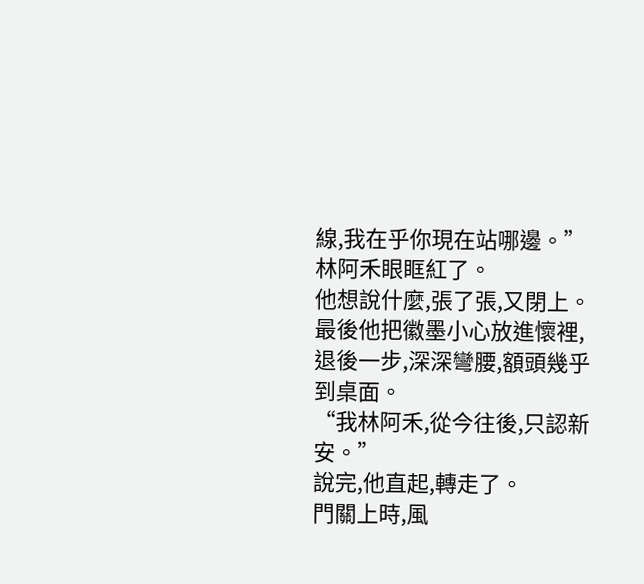線,我在乎你現在站哪邊。”
林阿禾眼眶紅了。
他想說什麼,張了張,又閉上。
最後他把徽墨小心放進懷裡,退後一步,深深彎腰,額頭幾乎到桌面。
“我林阿禾,從今往後,只認新安。”
說完,他直起,轉走了。
門關上時,風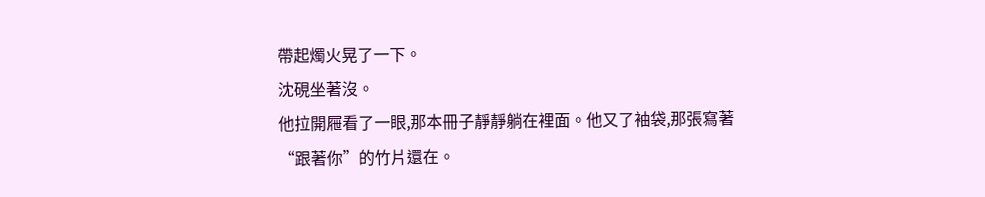帶起燭火晃了一下。
沈硯坐著沒。
他拉開屜看了一眼,那本冊子靜靜躺在裡面。他又了袖袋,那張寫著“跟著你”的竹片還在。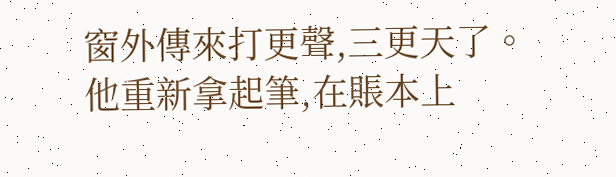窗外傳來打更聲,三更天了。
他重新拿起筆,在賬本上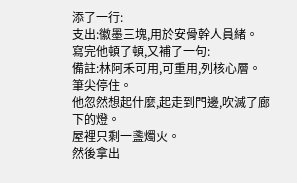添了一行:
支出:徽墨三塊,用於安骨幹人員緒。
寫完他頓了頓,又補了一句:
備註:林阿禾可用,可重用,列核心層。
筆尖停住。
他忽然想起什麼,起走到門邊,吹滅了廊下的燈。
屋裡只剩一盞燭火。
然後拿出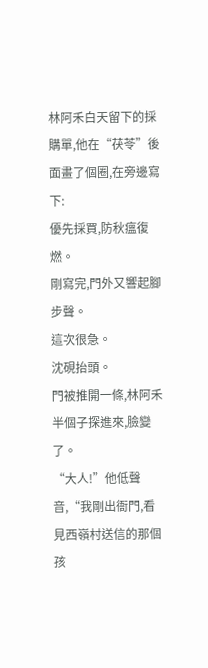林阿禾白天留下的採購單,他在“茯苓”後面畫了個圈,在旁邊寫下:
優先採買,防秋瘟復燃。
剛寫完,門外又響起腳步聲。
這次很急。
沈硯抬頭。
門被推開一條,林阿禾半個子探進來,臉變了。
“大人!”他低聲音,“我剛出衙門,看見西嶺村送信的那個孩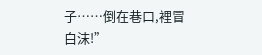子……倒在巷口,裡冒白沫!”